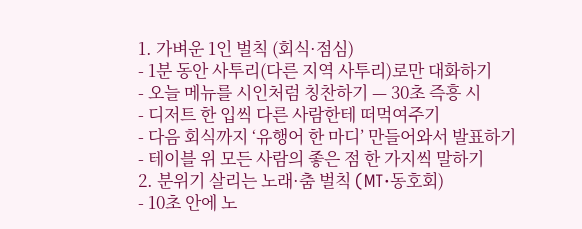1. 가벼운 1인 벌칙 (회식·점심)
- 1분 동안 사투리(다른 지역 사투리)로만 대화하기
- 오늘 메뉴를 시인처럼 칭찬하기 — 30초 즉흥 시
- 디저트 한 입씩 다른 사람한테 떠먹여주기
- 다음 회식까지 ‘유행어 한 마디’ 만들어와서 발표하기
- 테이블 위 모든 사람의 좋은 점 한 가지씩 말하기
2. 분위기 살리는 노래·춤 벌칙 (MT·동호회)
- 10초 안에 노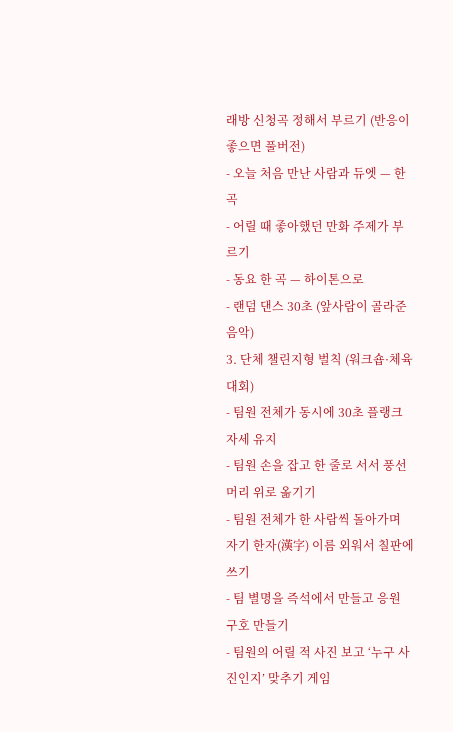래방 신청곡 정해서 부르기 (반응이 좋으면 풀버전)
- 오늘 처음 만난 사람과 듀엣 — 한 곡
- 어릴 때 좋아했던 만화 주제가 부르기
- 동요 한 곡 — 하이톤으로
- 랜덤 댄스 30초 (앞사람이 골라준 음악)
3. 단체 챌린지형 벌칙 (워크숍·체육대회)
- 팀원 전체가 동시에 30초 플랭크 자세 유지
- 팀원 손을 잡고 한 줄로 서서 풍선 머리 위로 옮기기
- 팀원 전체가 한 사람씩 돌아가며 자기 한자(漢字) 이름 외워서 칠판에 쓰기
- 팀 별명을 즉석에서 만들고 응원 구호 만들기
- 팀원의 어릴 적 사진 보고 ‘누구 사진인지’ 맞추기 게임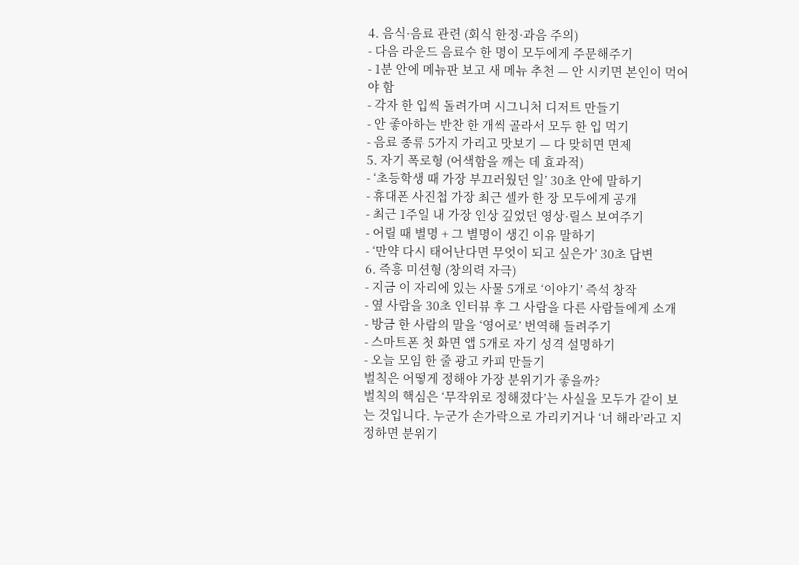4. 음식·음료 관련 (회식 한정·과음 주의)
- 다음 라운드 음료수 한 명이 모두에게 주문해주기
- 1분 안에 메뉴판 보고 새 메뉴 추천 — 안 시키면 본인이 먹어야 함
- 각자 한 입씩 돌려가며 시그니처 디저트 만들기
- 안 좋아하는 반찬 한 개씩 골라서 모두 한 입 먹기
- 음료 종류 5가지 가리고 맛보기 — 다 맞히면 면제
5. 자기 폭로형 (어색함을 깨는 데 효과적)
- ‘초등학생 때 가장 부끄러웠던 일’ 30초 안에 말하기
- 휴대폰 사진첩 가장 최근 셀카 한 장 모두에게 공개
- 최근 1주일 내 가장 인상 깊었던 영상·릴스 보여주기
- 어릴 때 별명 + 그 별명이 생긴 이유 말하기
- ‘만약 다시 태어난다면 무엇이 되고 싶은가’ 30초 답변
6. 즉흥 미션형 (창의력 자극)
- 지금 이 자리에 있는 사물 5개로 ‘이야기’ 즉석 창작
- 옆 사람을 30초 인터뷰 후 그 사람을 다른 사람들에게 소개
- 방금 한 사람의 말을 ‘영어로’ 번역해 들려주기
- 스마트폰 첫 화면 앱 5개로 자기 성격 설명하기
- 오늘 모임 한 줄 광고 카피 만들기
벌칙은 어떻게 정해야 가장 분위기가 좋을까?
벌칙의 핵심은 ‘무작위로 정해졌다’는 사실을 모두가 같이 보는 것입니다. 누군가 손가락으로 가리키거나 ‘너 해라’라고 지정하면 분위기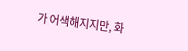가 어색해지지만, 화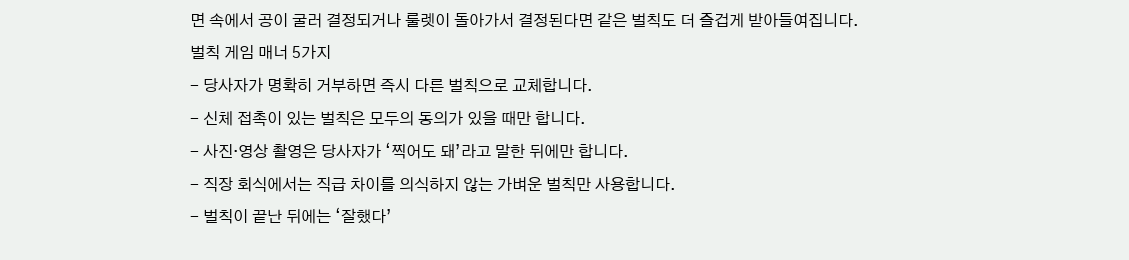면 속에서 공이 굴러 결정되거나 룰렛이 돌아가서 결정된다면 같은 벌칙도 더 즐겁게 받아들여집니다.
벌칙 게임 매너 5가지
- 당사자가 명확히 거부하면 즉시 다른 벌칙으로 교체합니다.
- 신체 접촉이 있는 벌칙은 모두의 동의가 있을 때만 합니다.
- 사진·영상 촬영은 당사자가 ‘찍어도 돼’라고 말한 뒤에만 합니다.
- 직장 회식에서는 직급 차이를 의식하지 않는 가벼운 벌칙만 사용합니다.
- 벌칙이 끝난 뒤에는 ‘잘했다’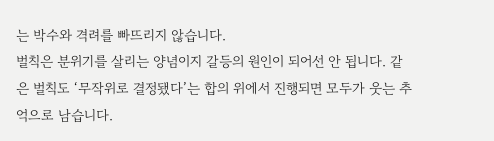는 박수와 격려를 빠뜨리지 않습니다.
벌칙은 분위기를 살리는 양념이지 갈등의 원인이 되어선 안 됩니다. 같은 벌칙도 ‘무작위로 결정됐다’는 합의 위에서 진행되면 모두가 웃는 추억으로 남습니다.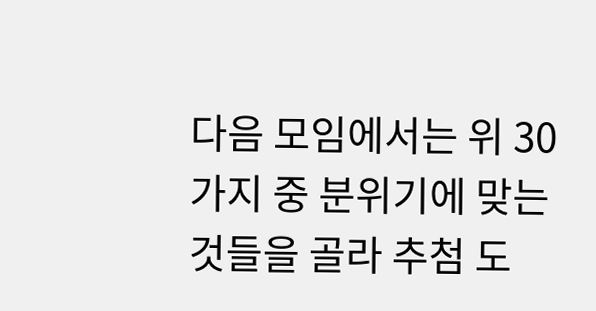다음 모임에서는 위 30가지 중 분위기에 맞는 것들을 골라 추첨 도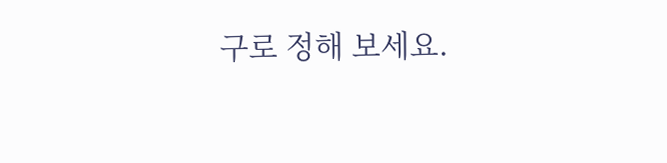구로 정해 보세요.